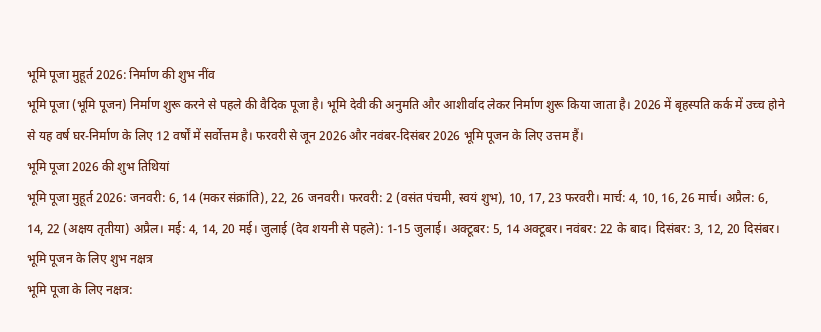भूमि पूजा मुहूर्त 2026: निर्माण की शुभ नींव
भूमि पूजा (भूमि पूजन) निर्माण शुरू करने से पहले की वैदिक पूजा है। भूमि देवी की अनुमति और आशीर्वाद लेकर निर्माण शुरू किया जाता है। 2026 में बृहस्पति कर्क में उच्च होने से यह वर्ष घर-निर्माण के लिए 12 वर्षों में सर्वोत्तम है। फरवरी से जून 2026 और नवंबर-दिसंबर 2026 भूमि पूजन के लिए उत्तम हैं।
भूमि पूजा 2026 की शुभ तिथियां
भूमि पूजा मुहूर्त 2026: जनवरी: 6, 14 (मकर संक्रांति), 22, 26 जनवरी। फरवरी: 2 (वसंत पंचमी, स्वयं शुभ), 10, 17, 23 फरवरी। मार्च: 4, 10, 16, 26 मार्च। अप्रैल: 6, 14, 22 (अक्षय तृतीया) अप्रैल। मई: 4, 14, 20 मई। जुलाई (देव शयनी से पहले): 1-15 जुलाई। अक्टूबर: 5, 14 अक्टूबर। नवंबर: 22 के बाद। दिसंबर: 3, 12, 20 दिसंबर।
भूमि पूजन के लिए शुभ नक्षत्र
भूमि पूजा के लिए नक्षत्र: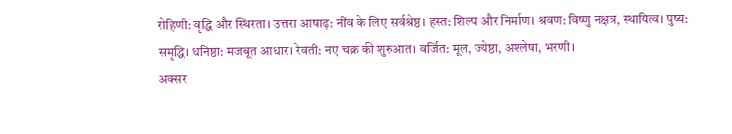रोहिणी: वृद्धि और स्थिरता। उत्तरा आषाढ़: नींव के लिए सर्वश्रेष्ठ। हस्त: शिल्प और निर्माण। श्रवण: विष्णु नक्षत्र, स्थायित्व। पुष्य: समृद्धि। धनिष्ठा: मजबूत आधार। रेवती: नए चक्र की शुरुआत। वर्जित: मूल, ज्येष्ठा, अश्लेषा, भरणी।
अक्सर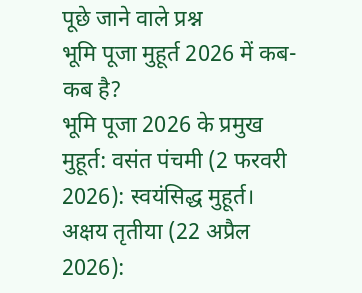पूछे जाने वाले प्रश्न
भूमि पूजा मुहूर्त 2026 में कब-कब है?
भूमि पूजा 2026 के प्रमुख मुहूर्त: वसंत पंचमी (2 फरवरी 2026): स्वयंसिद्ध मुहूर्त। अक्षय तृतीया (22 अप्रैल 2026):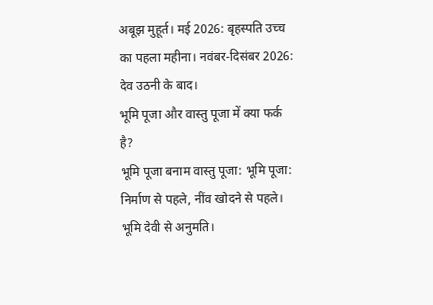अबूझ मुहूर्त। मई 2026: बृहस्पति उच्च का पहला महीना। नवंबर-दिसंबर 2026: देव उठनी के बाद।
भूमि पूजा और वास्तु पूजा में क्या फर्क है?
भूमि पूजा बनाम वास्तु पूजा: भूमि पूजा: निर्माण से पहले, नींव खोदने से पहले। भूमि देवी से अनुमति।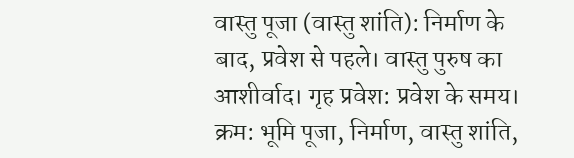वास्तु पूजा (वास्तु शांति): निर्माण के बाद, प्रवेश से पहले। वास्तु पुरुष का आशीर्वाद। गृह प्रवेश: प्रवेश के समय। क्रम: भूमि पूजा, निर्माण, वास्तु शांति,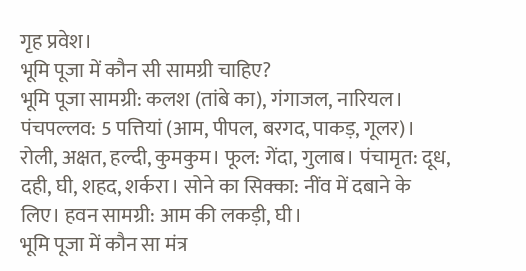गृह प्रवेश।
भूमि पूजा में कौन सी सामग्री चाहिए?
भूमि पूजा सामग्री: कलश (तांबे का), गंगाजल, नारियल। पंचपल्लव: 5 पत्तियां (आम, पीपल, बरगद, पाकड़, गूलर)। रोली, अक्षत, हल्दी, कुमकुम। फूल: गेंदा, गुलाब। पंचामृत: दूध, दही, घी, शहद, शर्करा। सोने का सिक्का: नींव में दबाने के लिए। हवन सामग्री: आम की लकड़ी, घी।
भूमि पूजा में कौन सा मंत्र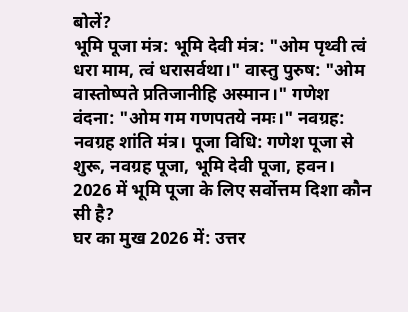बोलें?
भूमि पूजा मंत्र: भूमि देवी मंत्र: "ओम पृथ्वी त्वं धरा माम, त्वं धरासर्वथा।" वास्तु पुरुष: "ओम वास्तोष्पते प्रतिजानीहि अस्मान।" गणेश वंदना: "ओम गम गणपतये नमः।" नवग्रह: नवग्रह शांति मंत्र। पूजा विधि: गणेश पूजा से शुरू, नवग्रह पूजा, भूमि देवी पूजा, हवन।
2026 में भूमि पूजा के लिए सर्वोत्तम दिशा कौन सी है?
घर का मुख 2026 में: उत्तर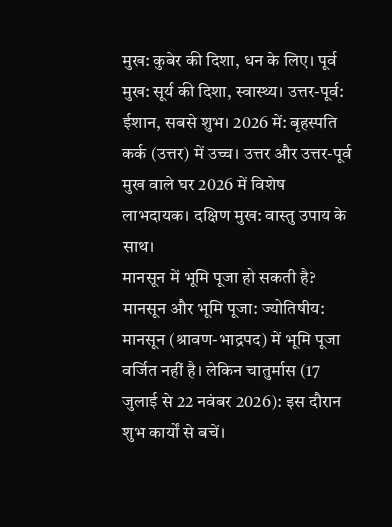मुख: कुबेर की दिशा, धन के लिए। पूर्व मुख: सूर्य की दिशा, स्वास्थ्य। उत्तर-पूर्व: ईशान, सबसे शुभ। 2026 में: बृहस्पति कर्क (उत्तर) में उच्च। उत्तर और उत्तर-पूर्व मुख वाले घर 2026 में विशेष लाभदायक। दक्षिण मुख: वास्तु उपाय के साथ।
मानसून में भूमि पूजा हो सकती है?
मानसून और भूमि पूजा: ज्योतिषीय: मानसून (श्रावण-भाद्रपद) में भूमि पूजा वर्जित नहीं है। लेकिन चातुर्मास (17 जुलाई से 22 नवंबर 2026): इस दौरान शुभ कार्यों से बचें।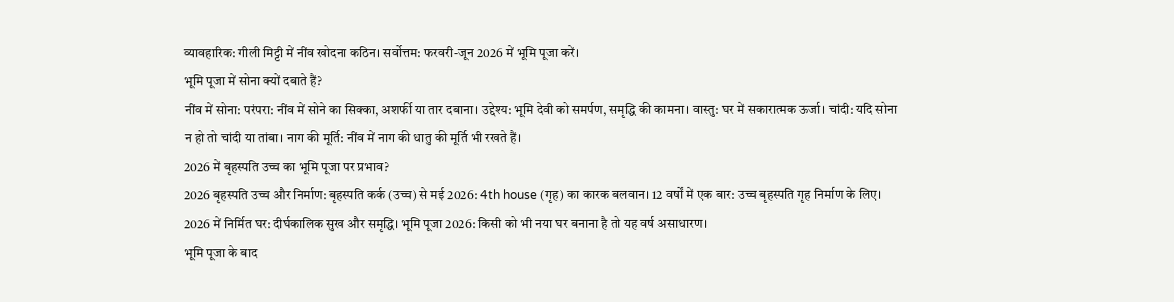व्यावहारिक: गीली मिट्टी में नींव खोदना कठिन। सर्वोत्तम: फरवरी-जून 2026 में भूमि पूजा करें।
भूमि पूजा में सोना क्यों दबाते हैं?
नींव में सोना: परंपरा: नींव में सोने का सिक्का, अशर्फी या तार दबाना। उद्देश्य: भूमि देवी को समर्पण, समृद्धि की कामना। वास्तु: घर में सकारात्मक ऊर्जा। चांदी: यदि सोना न हो तो चांदी या तांबा। नाग की मूर्ति: नींव में नाग की धातु की मूर्ति भी रखते हैं।
2026 में बृहस्पति उच्च का भूमि पूजा पर प्रभाव?
2026 बृहस्पति उच्च और निर्माण: बृहस्पति कर्क (उच्च) से मई 2026: 4th house (गृह) का कारक बलवान। 12 वर्षों में एक बार: उच्च बृहस्पति गृह निर्माण के लिए। 2026 में निर्मित घर: दीर्घकालिक सुख और समृद्धि। भूमि पूजा 2026: किसी को भी नया घर बनाना है तो यह वर्ष असाधारण।
भूमि पूजा के बाद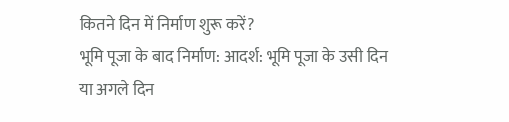कितने दिन में निर्माण शुरू करें?
भूमि पूजा के बाद निर्माण: आदर्श: भूमि पूजा के उसी दिन या अगले दिन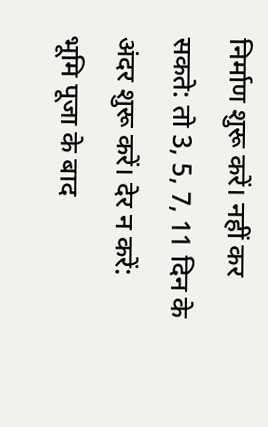निर्माण शुरू करें। नहीं कर सकते: तो 3, 5, 7, 11 दिन के अंदर शुरू करें। देर न करें: भूमि पूजा के बाद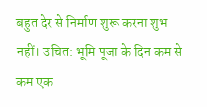बहुत देर से निर्माण शुरू करना शुभ नहीं। उचित: भूमि पूजा के दिन कम से कम एक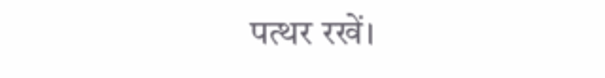पत्थर रखें।